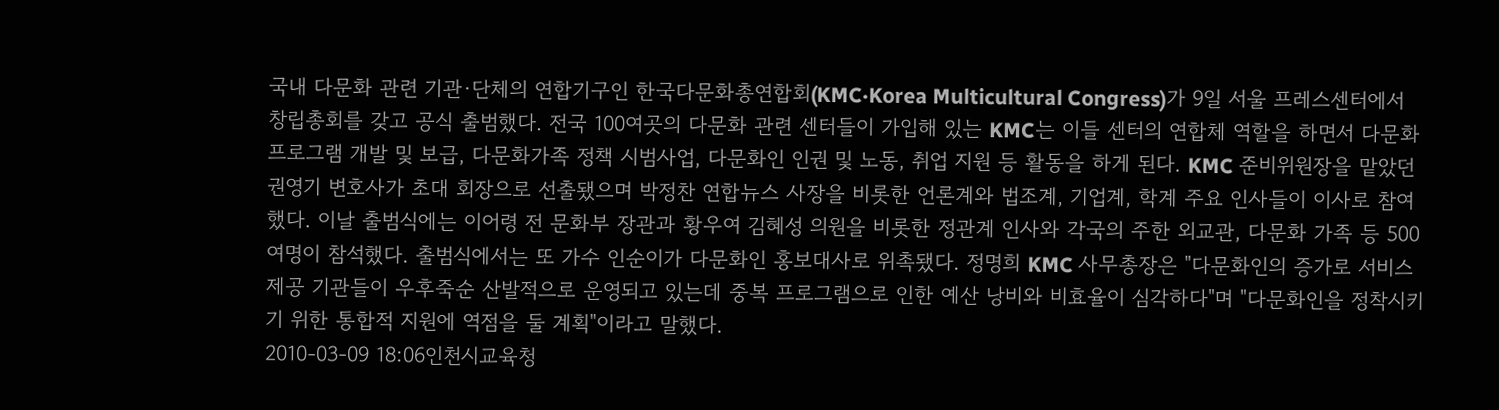국내 다문화 관련 기관·단체의 연합기구인 한국다문화총연합회(KMC·Korea Multicultural Congress)가 9일 서울 프레스센터에서 창립총회를 갖고 공식 출범했다. 전국 100여곳의 다문화 관련 센터들이 가입해 있는 KMC는 이들 센터의 연합체 역할을 하면서 다문화 프로그램 개발 및 보급, 다문화가족 정책 시범사업, 다문화인 인권 및 노동, 취업 지원 등 활동을 하게 된다. KMC 준비위원장을 맡았던 권영기 변호사가 초대 회장으로 선출됐으며 박정찬 연합뉴스 사장을 비롯한 언론계와 법조계, 기업계, 학계 주요 인사들이 이사로 참여했다. 이날 출범식에는 이어령 전 문화부 장관과 황우여 김혜성 의원을 비롯한 정관계 인사와 각국의 주한 외교관, 다문화 가족 등 500여명이 참석했다. 출범식에서는 또 가수 인순이가 다문화인 홍보대사로 위촉됐다. 정명희 KMC 사무총장은 "다문화인의 증가로 서비스 제공 기관들이 우후죽순 산발적으로 운영되고 있는데 중복 프로그램으로 인한 예산 낭비와 비효율이 심각하다"며 "다문화인을 정착시키기 위한 통합적 지원에 역점을 둘 계획"이라고 말했다.
2010-03-09 18:06인천시교육청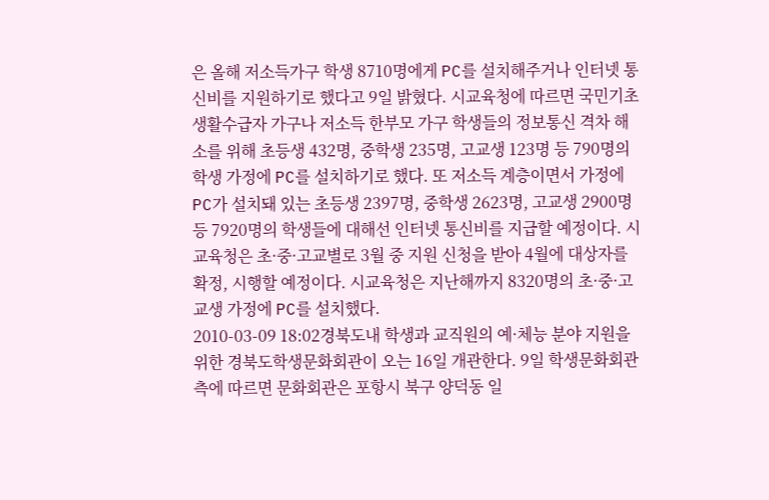은 올해 저소득가구 학생 8710명에게 PC를 설치해주거나 인터넷 통신비를 지원하기로 했다고 9일 밝혔다. 시교육청에 따르면 국민기초생활수급자 가구나 저소득 한부모 가구 학생들의 정보통신 격차 해소를 위해 초등생 432명, 중학생 235명, 고교생 123명 등 790명의 학생 가정에 PC를 설치하기로 했다. 또 저소득 계층이면서 가정에 PC가 설치돼 있는 초등생 2397명, 중학생 2623명, 고교생 2900명 등 7920명의 학생들에 대해선 인터넷 통신비를 지급할 예정이다. 시교육청은 초·중·고교별로 3월 중 지원 신청을 받아 4월에 대상자를 확정, 시행할 예정이다. 시교육청은 지난해까지 8320명의 초·중·고교생 가정에 PC를 설치했다.
2010-03-09 18:02경북도내 학생과 교직원의 예·체능 분야 지원을 위한 경북도학생문화회관이 오는 16일 개관한다. 9일 학생문화회관 측에 따르면 문화회관은 포항시 북구 양덕동 일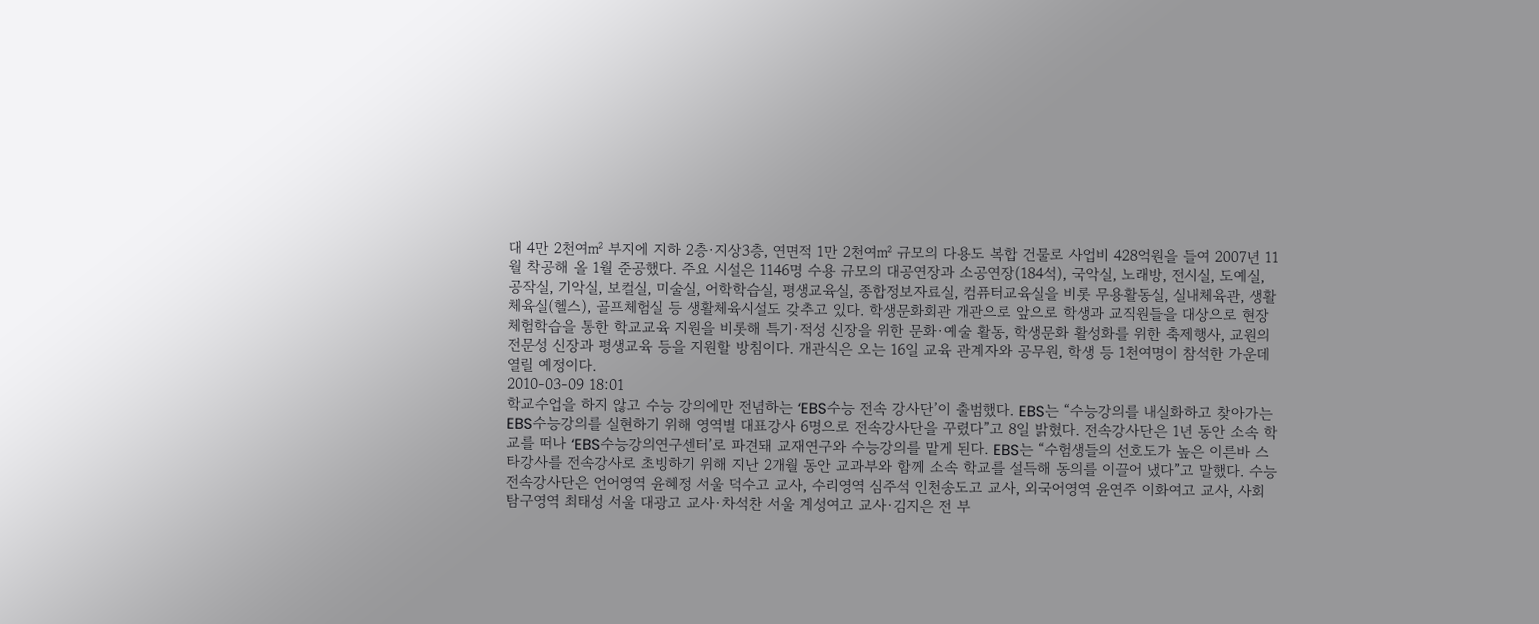대 4만 2천여㎡ 부지에 지하 2층·지상3층, 연면적 1만 2천여㎡ 규모의 다용도 복합 건물로 사업비 428억원을 들여 2007년 11월 착공해 올 1월 준공했다. 주요 시설은 1146명 수용 규모의 대공연장과 소공연장(184석), 국악실, 노래방, 전시실, 도예실, 공작실, 기악실, 보컬실, 미술실, 어학학습실, 평생교육실, 종합정보자료실, 컴퓨터교육실을 비롯 무용활동실, 실내체육관, 생활체육실(헬스), 골프체험실 등 생활체육시설도 갖추고 있다. 학생문화회관 개관으로 앞으로 학생과 교직원들을 대상으로 현장체험학습을 통한 학교교육 지원을 비롯해 특기·적성 신장을 위한 문화·예술 활동, 학생문화 활성화를 위한 축제행사, 교원의 전문성 신장과 평생교육 등을 지원할 방침이다. 개관식은 오는 16일 교육 관계자와 공무원, 학생 등 1천여명이 참석한 가운데 열릴 예정이다.
2010-03-09 18:01
학교수업을 하지 않고 수능 강의에만 전념하는 ‘EBS수능 전속 강사단’이 출범했다. EBS는 “수능강의를 내실화하고 찾아가는 EBS수능강의를 실현하기 위해 영역별 대표강사 6명으로 전속강사단을 꾸렸다”고 8일 밝혔다. 전속강사단은 1년 동안 소속 학교를 떠나 ‘EBS수능강의연구센터’로 파견돼 교재연구와 수능강의를 맡게 된다. EBS는 “수험생들의 선호도가 높은 이른바 스타강사를 전속강사로 초빙하기 위해 지난 2개월 동안 교과부와 함께 소속 학교를 설득해 동의를 이끌어 냈다”고 말했다. 수능전속강사단은 언어영역 윤혜정 서울 덕수고 교사, 수리영역 심주석 인천송도고 교사, 외국어영역 윤연주 이화여고 교사, 사회탐구영역 최태성 서울 대광고 교사·차석찬 서울 계성여고 교사·김지은 전 부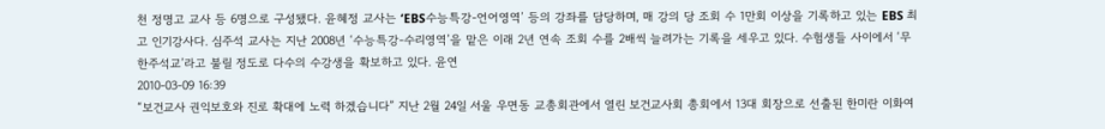천 정명고 교사 등 6명으로 구성됐다. 윤혜정 교사는 ‘EBS수능특강-언어영역’ 등의 강좌를 담당하며, 매 강의 당 조회 수 1만회 이상을 기록하고 있는 EBS 최고 인기강사다. 심주석 교사는 지난 2008년 ‘수능특강-수리영역’을 맡은 이래 2년 연속 조회 수를 2배씩 늘려가는 기록을 세우고 있다. 수험생들 사이에서 ‘무한주석교’라고 불릴 정도로 다수의 수강생을 확보하고 있다. 윤연
2010-03-09 16:39
“보건교사 권익보호와 진로 확대에 노력 하겠습니다” 지난 2월 24일 서울 우면동 교총회관에서 열린 보건교사회 총회에서 13대 회장으로 선출된 한미란 이화여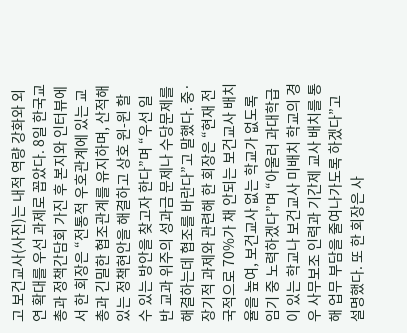고 보건교사(사진)는 내적 역량 강화와 외연 확대를 우선 과제로 꼽았다. 8일 한국교총과 정책간담회 가진 후 본지와 인터뷰에서 한 회장은 “전통적 우호관계에 있는 교총과 긴밀한 협조관계를 유지하며, 산적해 있는 정책현안을 해결하고 상호 윈-윈 할 수 있는 방안을 찾고자 한다”며 “우선 일반 교과 위주의 성과금 문제나 수당문제를 해결하는데 협조를 바란다”고 말했다. 중·장기적 과제와 관련해 한 회장은 “현재 전국적으로 70%가 채 안되는 보건교사 배치율을 높여, 보건교사 없는 학교가 없도록 임기 중 노력하겠다”며 “아울러 과대학급이 있는 학교나 보건교사 미배치 학교의 경우 사무보조 인력과 기간제 교사 배치를 통해 업무 부담을 줄여나가도록 하겠다”고 설명했다. 또 한 회장은 사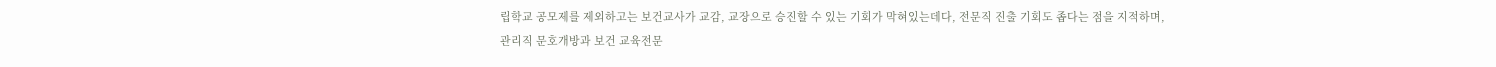립학교 공모제를 제외하고는 보건교사가 교감, 교장으로 승진할 수 있는 기회가 막혀있는데다, 전문직 진출 기회도 좁다는 점을 지적하며, 관리직 문호개방과 보건 교육전문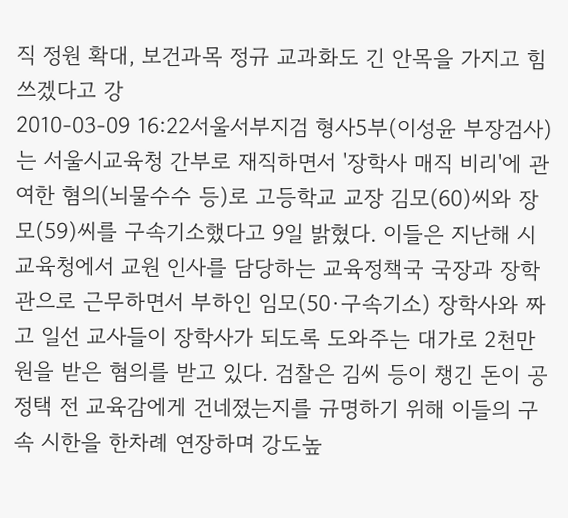직 정원 확대, 보건과목 정규 교과화도 긴 안목을 가지고 힘쓰겠다고 강
2010-03-09 16:22서울서부지검 형사5부(이성윤 부장검사)는 서울시교육청 간부로 재직하면서 '장학사 매직 비리'에 관여한 혐의(뇌물수수 등)로 고등학교 교장 김모(60)씨와 장모(59)씨를 구속기소했다고 9일 밝혔다. 이들은 지난해 시교육청에서 교원 인사를 담당하는 교육정책국 국장과 장학관으로 근무하면서 부하인 임모(50·구속기소) 장학사와 짜고 일선 교사들이 장학사가 되도록 도와주는 대가로 2천만원을 받은 혐의를 받고 있다. 검찰은 김씨 등이 챙긴 돈이 공정택 전 교육감에게 건네졌는지를 규명하기 위해 이들의 구속 시한을 한차례 연장하며 강도높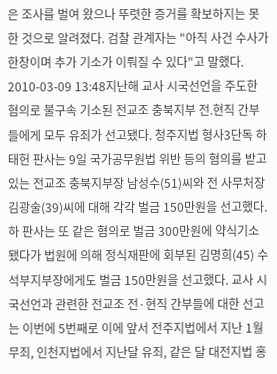은 조사를 벌여 왔으나 뚜렷한 증거를 확보하지는 못한 것으로 알려졌다. 검찰 관계자는 "아직 사건 수사가 한창이며 추가 기소가 이뤄질 수 있다"고 말했다.
2010-03-09 13:48지난해 교사 시국선언을 주도한 혐의로 불구속 기소된 전교조 충북지부 전.현직 간부들에게 모두 유죄가 선고됐다. 청주지법 형사3단독 하태헌 판사는 9일 국가공무원법 위반 등의 혐의를 받고 있는 전교조 충북지부장 남성수(51)씨와 전 사무처장 김광술(39)씨에 대해 각각 벌금 150만원을 선고했다. 하 판사는 또 같은 혐의로 벌금 300만원에 약식기소됐다가 법원에 의해 정식재판에 회부된 김명희(45) 수석부지부장에게도 벌금 150만원을 선고했다. 교사 시국선언과 관련한 전교조 전·현직 간부들에 대한 선고는 이번에 5번째로 이에 앞서 전주지법에서 지난 1월 무죄, 인천지법에서 지난달 유죄, 같은 달 대전지법 홍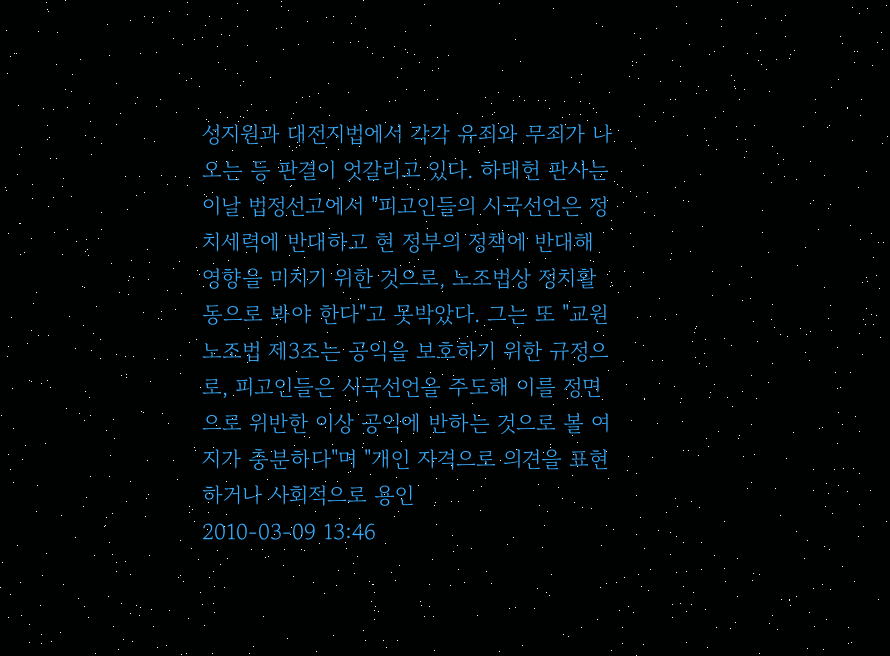성지원과 대전지법에서 각각 유죄와 무죄가 나오는 등 판결이 엇갈리고 있다. 하태헌 판사는 이날 법정선고에서 "피고인들의 시국선언은 정치세력에 반대하고 현 정부의 정책에 반대해 영향을 미치기 위한 것으로, 노조법상 정치활동으로 봐야 한다"고 못박았다. 그는 또 "교원노조법 제3조는 공익을 보호하기 위한 규정으로, 피고인들은 시국선언을 주도해 이를 정면으로 위반한 이상 공익에 반하는 것으로 볼 여지가 충분하다"며 "개인 자격으로 의견을 표현하거나 사회적으로 용인
2010-03-09 13:46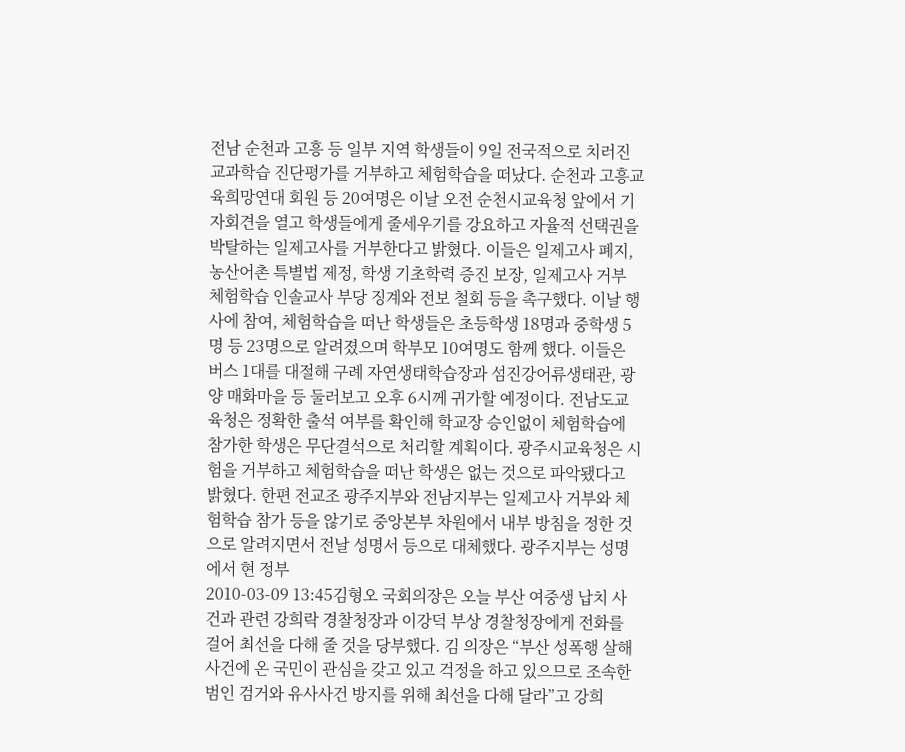전남 순천과 고흥 등 일부 지역 학생들이 9일 전국적으로 치러진 교과학습 진단평가를 거부하고 체험학습을 떠났다. 순천과 고흥교육희망연대 회원 등 20여명은 이날 오전 순천시교육청 앞에서 기자회견을 열고 학생들에게 줄세우기를 강요하고 자율적 선택권을 박탈하는 일제고사를 거부한다고 밝혔다. 이들은 일제고사 폐지, 농산어촌 특별법 제정, 학생 기초학력 증진 보장, 일제고사 거부 체험학습 인솔교사 부당 징계와 전보 철회 등을 촉구했다. 이날 행사에 참여, 체험학습을 떠난 학생들은 초등학생 18명과 중학생 5명 등 23명으로 알려졌으며 학부모 10여명도 함께 했다. 이들은 버스 1대를 대절해 구례 자연생태학습장과 섬진강어류생태관, 광양 매화마을 등 둘러보고 오후 6시께 귀가할 예정이다. 전남도교육청은 정확한 출석 여부를 확인해 학교장 승인없이 체험학습에 참가한 학생은 무단결석으로 처리할 계획이다. 광주시교육청은 시험을 거부하고 체험학습을 떠난 학생은 없는 것으로 파악됐다고 밝혔다. 한편 전교조 광주지부와 전남지부는 일제고사 거부와 체험학습 참가 등을 않기로 중앙본부 차원에서 내부 방침을 정한 것으로 알려지면서 전날 성명서 등으로 대체했다. 광주지부는 성명에서 현 정부
2010-03-09 13:45김형오 국회의장은 오늘 부산 여중생 납치 사건과 관련 강희락 경찰청장과 이강덕 부상 경찰청장에게 전화를 걸어 최선을 다해 줄 것을 당부했다. 김 의장은 “부산 성폭행 살해 사건에 온 국민이 관심을 갖고 있고 걱정을 하고 있으므로 조속한 범인 검거와 유사사건 방지를 위해 최선을 다해 달라”고 강희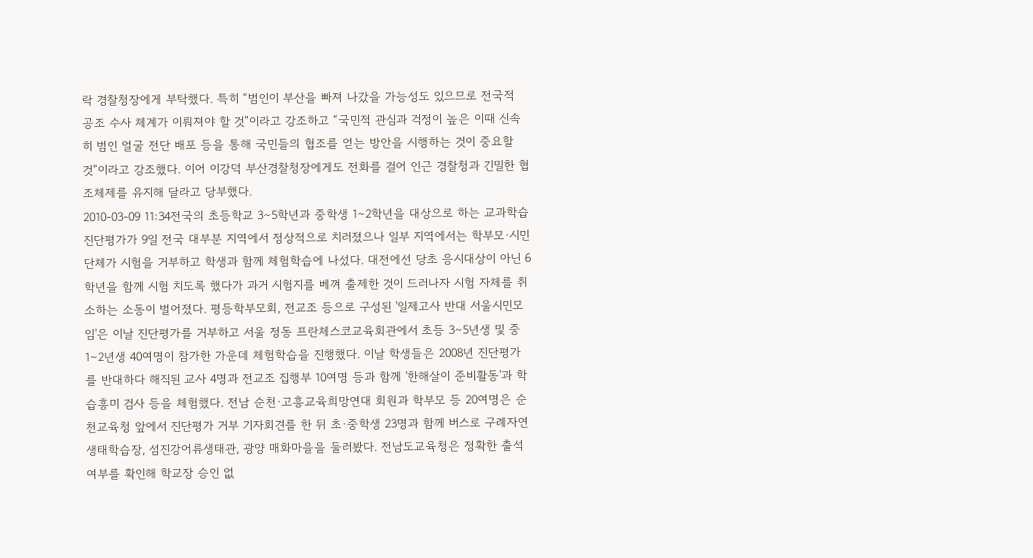락 경찰청장에게 부탁했다. 특히 “범인이 부산을 빠져 나갔을 가능성도 있으므로 전국적 공조 수사 체계가 이뤄져야 할 것”이라고 강조하고 “국민적 관심과 걱정이 높은 이때 신속히 범인 얼굴 전단 배포 등을 통해 국민들의 협조를 얻는 방안을 시행하는 것이 중요할 것”이라고 강조했다. 이어 이강덕 부산경찰청장에게도 전화를 걸어 인근 경찰청과 긴밀한 협조체제를 유지해 달라고 당부했다.
2010-03-09 11:34전국의 초등학교 3∼5학년과 중학생 1∼2학년을 대상으로 하는 교과학습 진단평가가 9일 전국 대부분 지역에서 정상적으로 치러졌으나 일부 지역에서는 학부모·시민단체가 시험을 거부하고 학생과 함께 체험학습에 나섰다. 대전에선 당초 응시대상이 아닌 6학년을 함께 시험 치도록 했다가 과거 시험지를 베껴 출제한 것이 드러나자 시험 자체를 취소하는 소동이 벌어졌다. 평등학부모회, 전교조 등으로 구성된 '일제고사 반대 서울시민모임'은 이날 진단평가를 거부하고 서울 정동 프란체스코교육회관에서 초등 3∼5년생 및 중 1∼2년생 40여명이 참가한 가운데 체험학습을 진행했다. 이날 학생들은 2008년 진단평가를 반대하다 해직된 교사 4명과 전교조 집행부 10여명 등과 함께 '한해살이 준비활동'과 학습흥미 검사 등을 체험했다. 전남 순천·고흥교육희망연대 회원과 학부모 등 20여명은 순천교육청 앞에서 진단평가 거부 기자회견를 한 뒤 초·중학생 23명과 함께 버스로 구례자연생태학습장, 섬진강어류생태관, 광양 매화마을을 둘러봤다. 전남도교육청은 정확한 출석 여부를 확인해 학교장 승인 없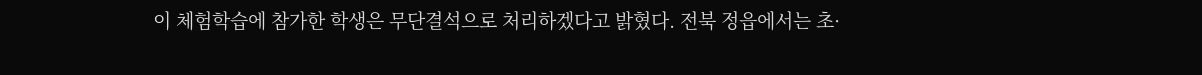이 체험학습에 참가한 학생은 무단결석으로 처리하겠다고 밝혔다. 전북 정읍에서는 초·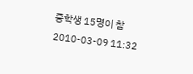중학생 15명이 참
2010-03-09 11:32